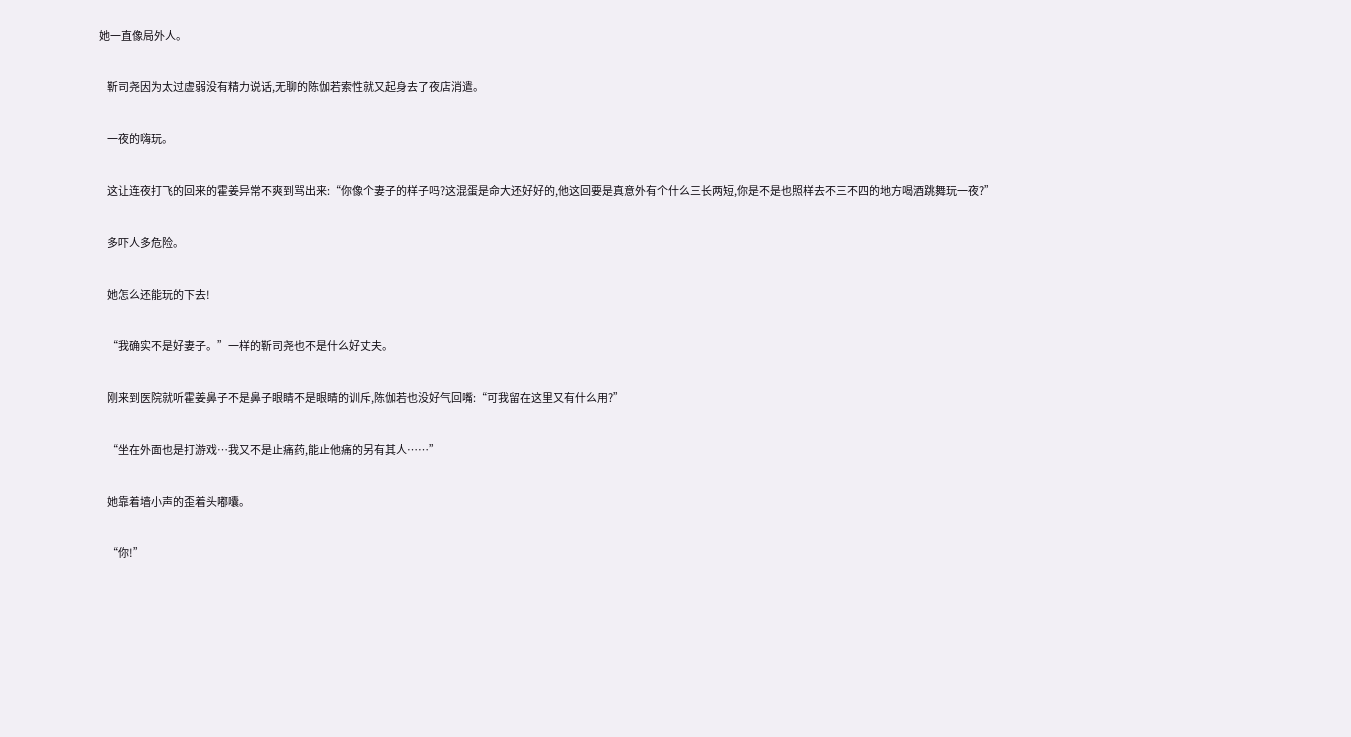她一直像局外人。

    靳司尧因为太过虚弱没有精力说话,无聊的陈伽若索性就又起身去了夜店消遣。

    一夜的嗨玩。

    这让连夜打飞的回来的霍姜异常不爽到骂出来:“你像个妻子的样子吗?这混蛋是命大还好好的,他这回要是真意外有个什么三长两短,你是不是也照样去不三不四的地方喝酒跳舞玩一夜?”

    多吓人多危险。

    她怎么还能玩的下去!

    “我确实不是好妻子。”一样的靳司尧也不是什么好丈夫。

    刚来到医院就听霍姜鼻子不是鼻子眼睛不是眼睛的训斥,陈伽若也没好气回嘴:“可我留在这里又有什么用?”

    “坐在外面也是打游戏…我又不是止痛药,能止他痛的另有其人……”

    她靠着墙小声的歪着头嘟囔。

    “你!”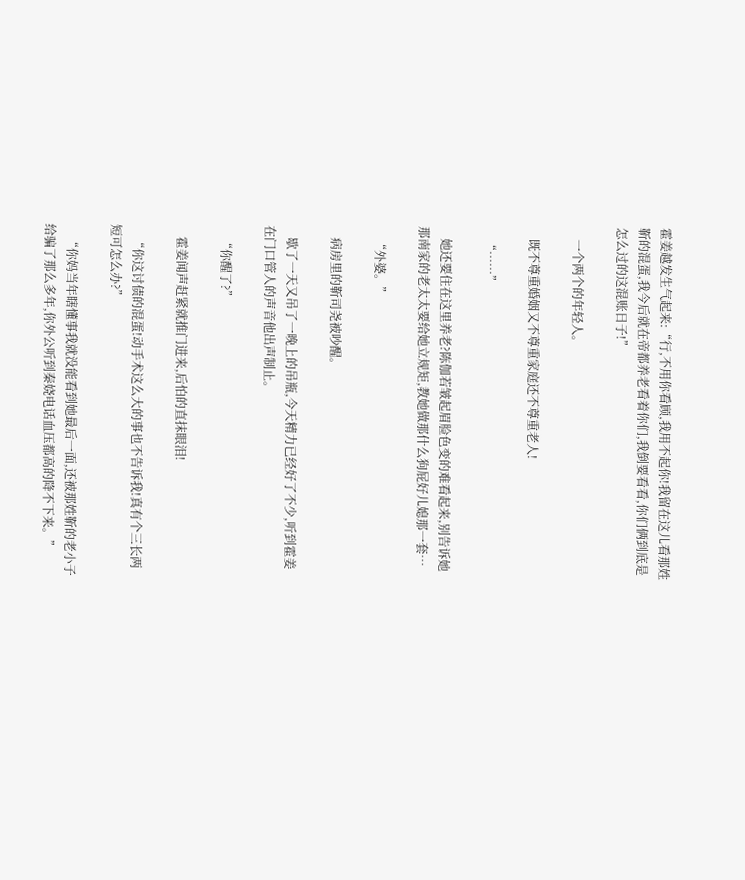霍姜越发生气起来:“行,不用你看顾,我用不起你!我留在这儿看那姓靳的混蛋,我今后就在帝都养老看着你们,我倒要看看,你们俩到底是怎么过的这混账日子!”

    一个两个的年轻人。

    既不尊重婚姻又不尊重家庭还不尊重老人!

    “……”

    她还要住在这里养老?陈伽若皱起眉脸色变的难看起来,别告诉她那南家的老太太要给她立规矩,教她做那什么狗屁好儿媳那一套…

    “外婆。”

    病房里的靳司尧被吵醒。

    歇了一天又吊了一晚上的吊瓶,今天精力已经好了不少,听到霍姜在门口管人的声音他出声制止。

    “你醒了?”

    霍姜闻声赶紧就推门进来,后怕的直抹眼泪!

    “你这讨债的混蛋!动手术这么大的事也不告诉我!真有个三长两短可怎么办?”

    “你妈当年瞎懂事我就没能看到她最后一面,还被那姓靳的老小子给骗了那么多年,你外公听到秦娆电话血压都高的降不下来。”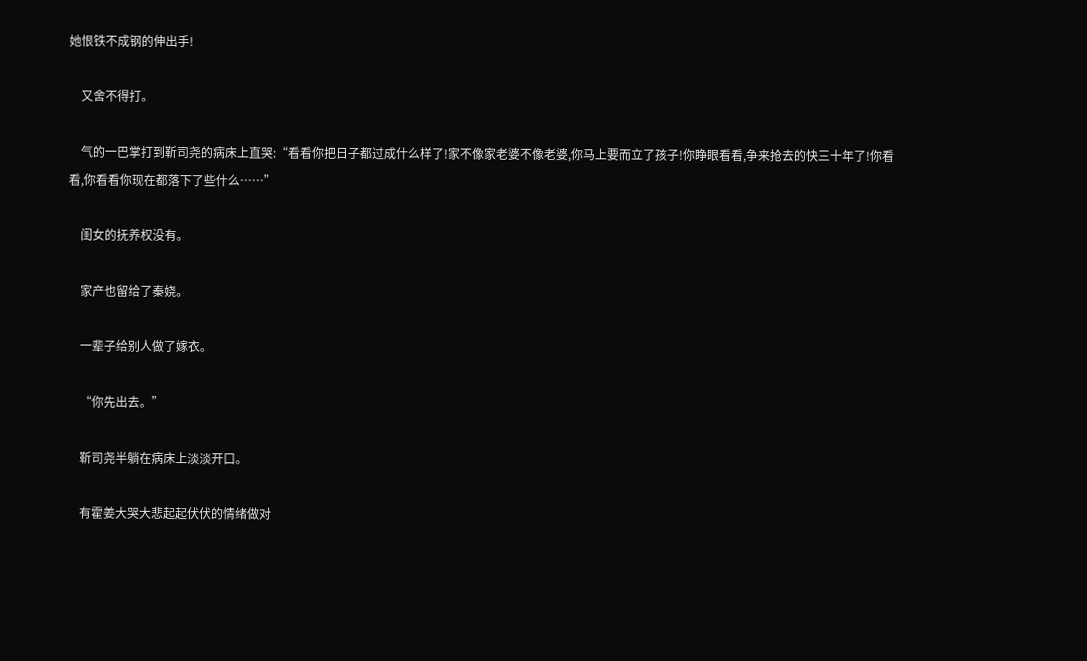她恨铁不成钢的伸出手!

    又舍不得打。

    气的一巴掌打到靳司尧的病床上直哭:“看看你把日子都过成什么样了!家不像家老婆不像老婆,你马上要而立了孩子!你睁眼看看,争来抢去的快三十年了!你看看,你看看你现在都落下了些什么……”

    闺女的抚养权没有。

    家产也留给了秦娆。

    一辈子给别人做了嫁衣。

    “你先出去。”

    靳司尧半躺在病床上淡淡开口。

    有霍姜大哭大悲起起伏伏的情绪做对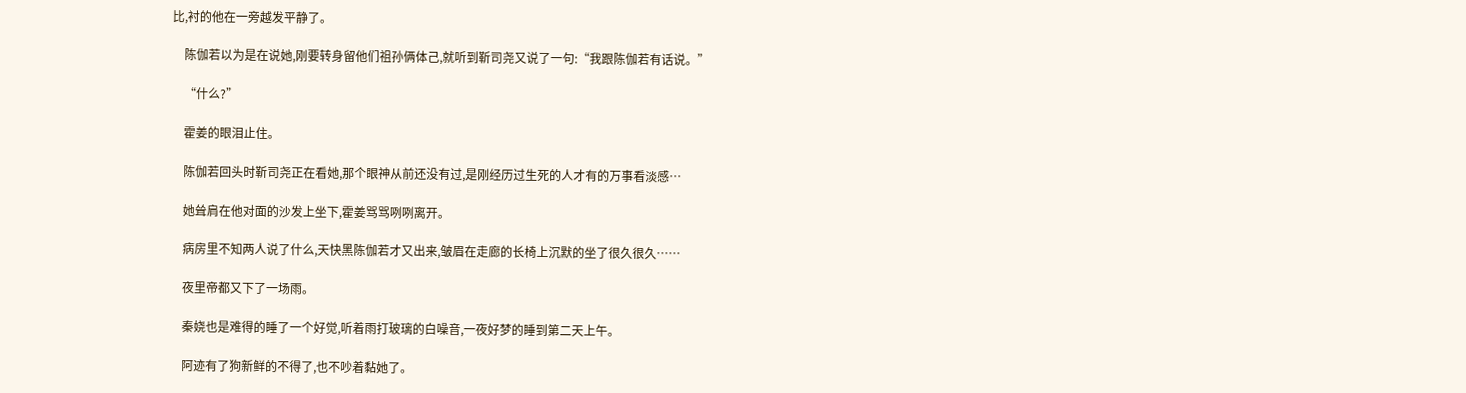比,衬的他在一旁越发平静了。

    陈伽若以为是在说她,刚要转身留他们祖孙俩体己,就听到靳司尧又说了一句:“我跟陈伽若有话说。”

    “什么?”

    霍姜的眼泪止住。

    陈伽若回头时靳司尧正在看她,那个眼神从前还没有过,是刚经历过生死的人才有的万事看淡感…

    她耸肩在他对面的沙发上坐下,霍姜骂骂咧咧离开。

    病房里不知两人说了什么,天快黑陈伽若才又出来,皱眉在走廊的长椅上沉默的坐了很久很久……

    夜里帝都又下了一场雨。

    秦娆也是难得的睡了一个好觉,听着雨打玻璃的白噪音,一夜好梦的睡到第二天上午。

    阿迹有了狗新鲜的不得了,也不吵着黏她了。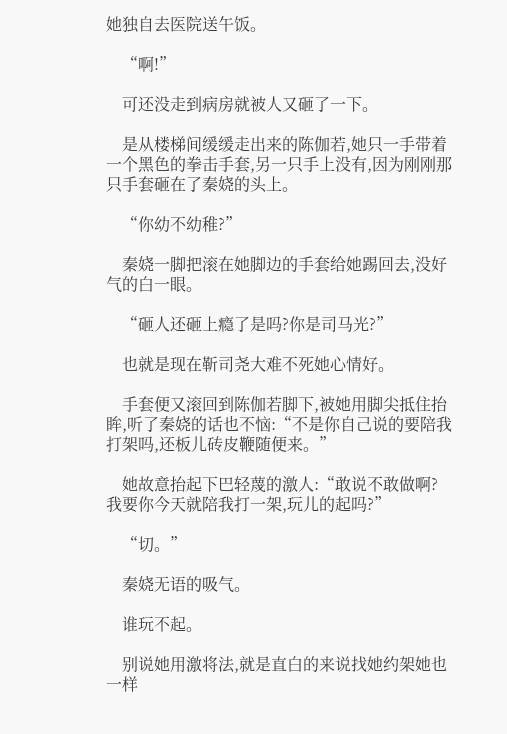她独自去医院送午饭。

    “啊!”

    可还没走到病房就被人又砸了一下。

    是从楼梯间缓缓走出来的陈伽若,她只一手带着一个黑色的拳击手套,另一只手上没有,因为刚刚那只手套砸在了秦娆的头上。

    “你幼不幼稚?”

    秦娆一脚把滚在她脚边的手套给她踢回去,没好气的白一眼。

    “砸人还砸上瘾了是吗?你是司马光?”

    也就是现在靳司尧大难不死她心情好。

    手套便又滚回到陈伽若脚下,被她用脚尖抵住抬眸,听了秦娆的话也不恼:“不是你自己说的要陪我打架吗,还板儿砖皮鞭随便来。”

    她故意抬起下巴轻蔑的激人:“敢说不敢做啊?我要你今天就陪我打一架,玩儿的起吗?”

    “切。”

    秦娆无语的吸气。

    谁玩不起。

    别说她用激将法,就是直白的来说找她约架她也一样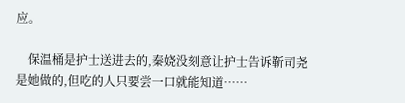应。

    保温桶是护士送进去的,秦娆没刻意让护士告诉靳司尧是她做的,但吃的人只要尝一口就能知道……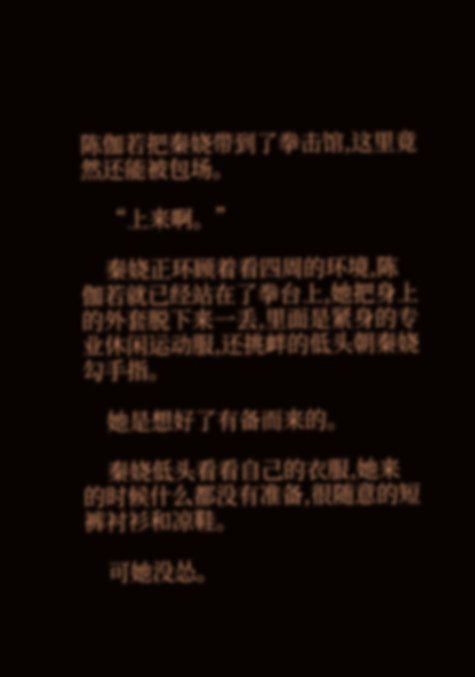陈伽若把秦娆带到了拳击馆,这里竟然还能被包场。

    “上来啊。”

    秦娆正环顾着看四周的环境,陈伽若就已经站在了拳台上,她把身上的外套脱下来一丢,里面是紧身的专业休闲运动服,还挑衅的低头朝秦娆勾手指。

    她是想好了有备而来的。

    秦娆低头看看自己的衣服,她来的时候什么都没有准备,很随意的短裤衬衫和凉鞋。

    可她没怂。